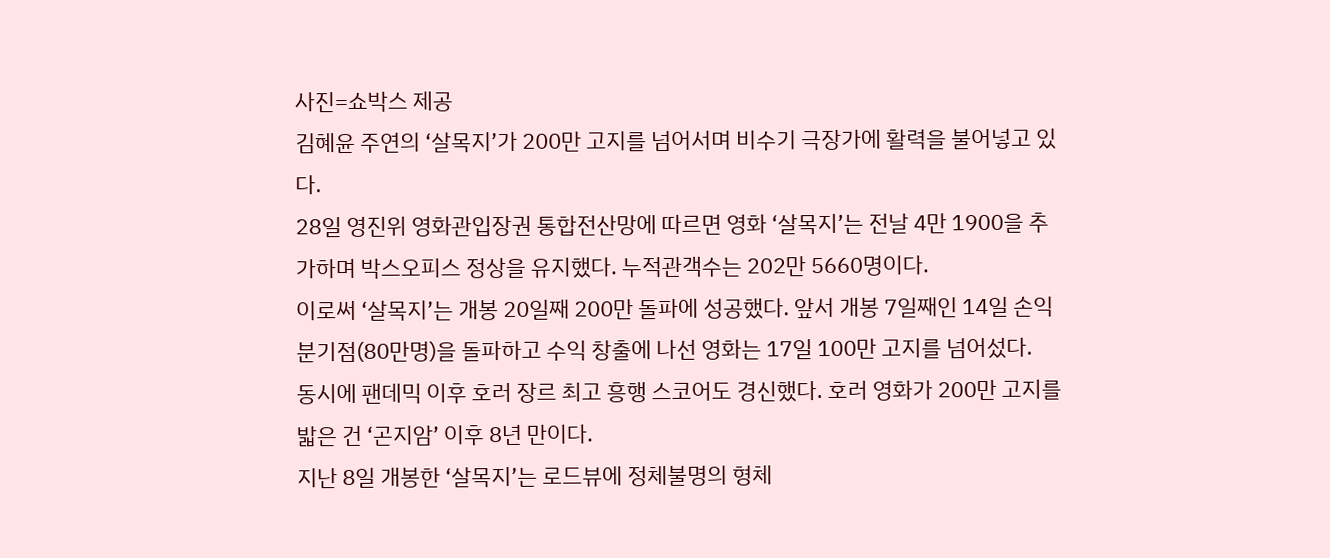사진=쇼박스 제공
김혜윤 주연의 ‘살목지’가 200만 고지를 넘어서며 비수기 극장가에 활력을 불어넣고 있다.
28일 영진위 영화관입장권 통합전산망에 따르면 영화 ‘살목지’는 전날 4만 1900을 추가하며 박스오피스 정상을 유지했다. 누적관객수는 202만 5660명이다.
이로써 ‘살목지’는 개봉 20일째 200만 돌파에 성공했다. 앞서 개봉 7일째인 14일 손익분기점(80만명)을 돌파하고 수익 창출에 나선 영화는 17일 100만 고지를 넘어섰다.
동시에 팬데믹 이후 호러 장르 최고 흥행 스코어도 경신했다. 호러 영화가 200만 고지를 밟은 건 ‘곤지암’ 이후 8년 만이다.
지난 8일 개봉한 ‘살목지’는 로드뷰에 정체불명의 형체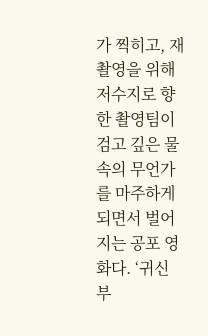가 찍히고, 재촬영을 위해 저수지로 향한 촬영팀이 검고 깊은 물속의 무언가를 마주하게 되면서 벌어지는 공포 영화다. ‘귀신 부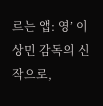르는 앱: 영’ 이상민 감독의 신작으로,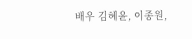배우 김혜윤, 이종원,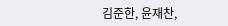김준한, 윤재찬,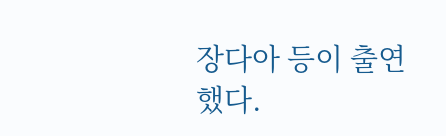장다아 등이 출연했다.